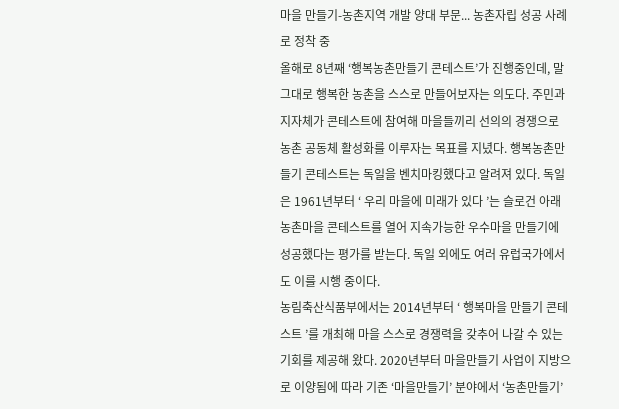마을 만들기-농촌지역 개발 양대 부문... 농촌자립 성공 사례로 정착 중
올해로 8년째 ‘행복농촌만들기 콘테스트’가 진행중인데, 말 그대로 행복한 농촌을 스스로 만들어보자는 의도다. 주민과 지자체가 콘테스트에 참여해 마을들끼리 선의의 경쟁으로 농촌 공동체 활성화를 이루자는 목표를 지녔다. 행복농촌만들기 콘테스트는 독일을 벤치마킹했다고 알려져 있다. 독일은 1961년부터 ‘ 우리 마을에 미래가 있다 ’는 슬로건 아래 농촌마을 콘테스트를 열어 지속가능한 우수마을 만들기에 성공했다는 평가를 받는다. 독일 외에도 여러 유럽국가에서도 이를 시행 중이다.
농림축산식품부에서는 2014년부터 ‘ 행복마을 만들기 콘테스트 ’를 개최해 마을 스스로 경쟁력을 갖추어 나갈 수 있는 기회를 제공해 왔다. 2020년부터 마을만들기 사업이 지방으로 이양됨에 따라 기존 ‘마을만들기’ 분야에서 ‘농촌만들기’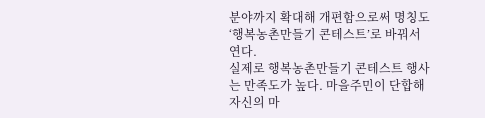분야까지 확대해 개편함으로써 명칭도 ‘행복농촌만들기 콘테스트’로 바꿔서 연다.
실제로 행복농촌만들기 콘테스트 행사는 만족도가 높다. 마을주민이 단합해 자신의 마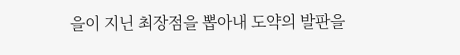을이 지닌 최장점을 뽑아내 도약의 발판을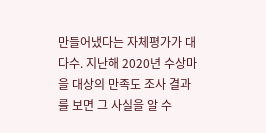만들어냈다는 자체평가가 대다수. 지난해 2020년 수상마을 대상의 만족도 조사 결과를 보면 그 사실을 알 수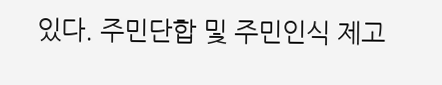있다. 주민단합 및 주민인식 제고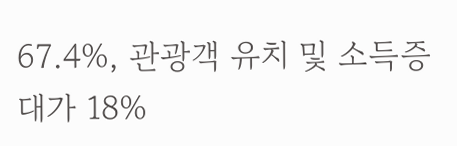67.4%, 관광객 유치 및 소득증대가 18%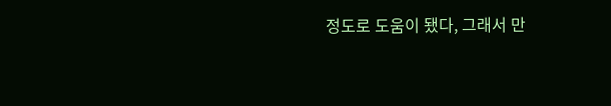정도로 도움이 됐다, 그래서 만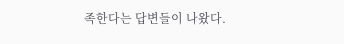족한다는 답변들이 나왔다.